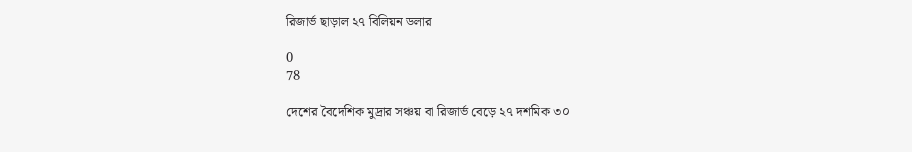রিজার্ভ ছাড়াল ২৭ বিলিয়ন ডলার

0
78

দেশের বৈদেশিক মুদ্রার সঞ্চয় বা রিজার্ভ বেড়ে ২৭ দশমিক ৩০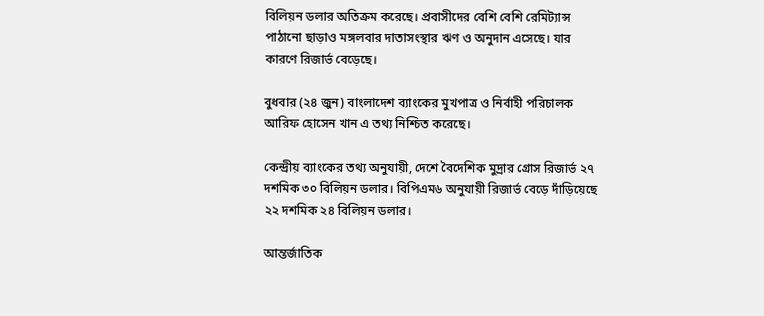বিলিয়ন ডলার অতিক্রম করেছে। প্রবাসীদের বেশি বেশি রেমিট্যান্স পাঠানো ছাড়াও মঙ্গলবার দাতাসংস্থার ঋণ ও অনুদান এসেছে। যার কারণে রিজার্ভ বেড়েছে।

বুধবার (২৪ জুন) বাংলাদেশ ব্যাংকের মুখপাত্র ও নির্বাহী পরিচালক আরিফ হোসেন খান এ তথ্য নিশ্চিত ক‌রে‌ছে।

কেন্দ্রীয় ব্যাংকের তথ্য অনুযায়ী, দেশে বৈদেশিক মুদ্রার গ্রোস রিজার্ভ ২৭ দশমিক ৩০ বিলিয়ন ডলার। বিপিএম৬ অনুযায়ী রিজার্ভ বেড়ে দাঁড়িয়েছে ২২ দশমিক ২৪ বিলিয়ন ডলার।

আন্তর্জাতিক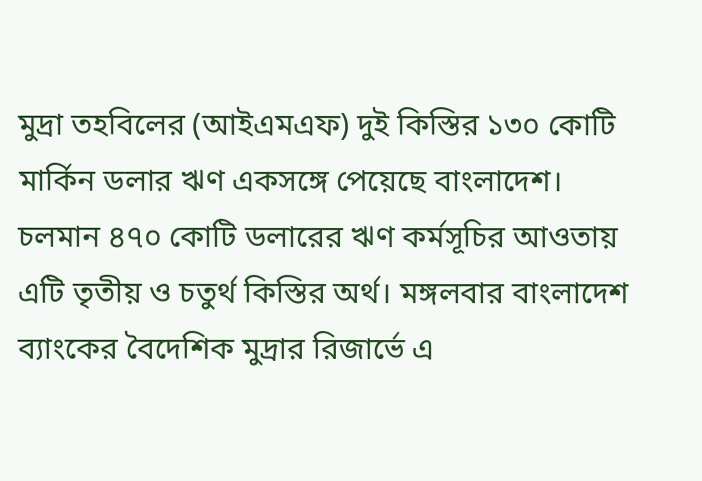মুদ্রা তহবিলের (আইএমএফ) দুই কিস্তির ১৩০ কোটি মার্কিন ডলার ঋণ একসঙ্গে পেয়েছে বাংলাদেশ। চলমান ৪৭০ কোটি ডলারের ঋণ কর্মসূচির আওতায় এটি তৃতীয় ও চতুর্থ কিস্তির অর্থ। মঙ্গলবার বাংলাদেশ ব্যাংকের বৈদেশিক মুদ্রার রিজার্ভে এ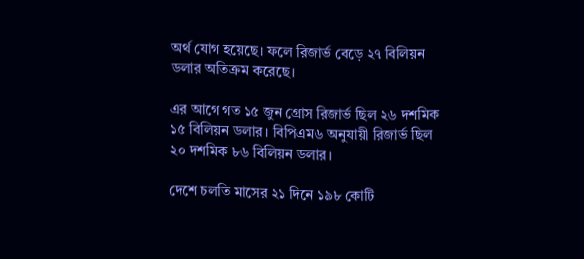অর্থ যোগ হয়েছে। ফলে রিজার্ভ বেড়ে ২৭ বিলিয়ন ডলার অতিক্রম করেছে।

এর আগে গত ১৫ জুন গ্রোস রিজার্ভ ছিল ২৬ দশমিক ১৫ বিলিয়ন ডলার। বিপিএম৬ অনুযায়ী রিজার্ভ ছিল ২০ দশমিক ৮৬ বিলিয়ন ডলার।

দেশে চলতি মাসের ২১ দিনে ১৯৮ কোটি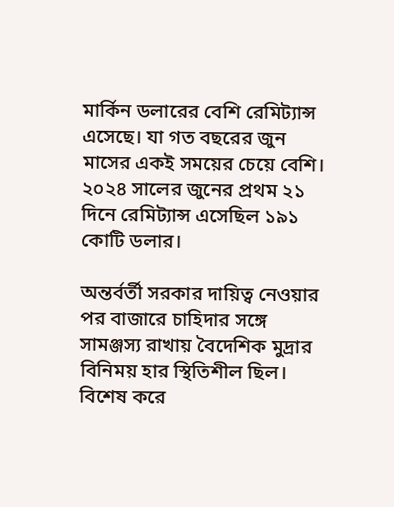মার্কিন ডলারের বেশি রেমিট্যান্স এসেছে। যা গত বছরের জুন মাসের একই সময়ের চেয়ে বেশি। ২০২৪ সালের জুনের প্রথম ২১ দিনে রেমিট্যান্স এসেছিল ১৯১ কোটি ডলার।

অন্তর্বর্তী সরকার দায়িত্ব নেওয়ার পর বাজারে চাহিদার সঙ্গে সামঞ্জস্য রাখায় বৈদেশিক মুদ্রার বিনিময় হার স্থিতিশীল ছিল। বিশেষ করে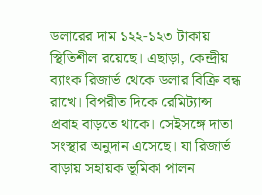ডলারের দাম ১২২-১২৩ টাকায় স্থিতিশীল রয়েছে। এছাড়া, কেন্দ্রীয় ব্যাংক রিজার্ভ থেকে ডলার বিক্রি বন্ধ রাখে। বিপরীত দিকে রেমিট্যান্স প্রবাহ বাড়তে থাকে। সেইসঙ্গে দাতা সংস্থার অনুদান এসেছে। যা রিজার্ভ বাড়ায় সহায়ক ভূমিকা পালন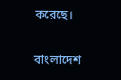করেছে।

বাংলাদেশ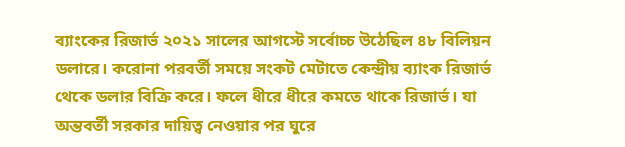ব্যাংকের রিজার্ভ ২০২১ সালের আগস্টে সর্বোচ্চ উঠেছিল ৪৮ বিলিয়ন ডলারে। করোনা পরবর্তী সময়ে সংকট মেটাতে কেন্দ্রীয় ব্যাংক রিজার্ভ থেকে ডলার বিক্রি করে। ফলে ধীরে ধীরে কমতে থাকে রিজার্ভ। যা অন্তবর্তী সরকার দায়িত্ব নেওয়ার পর ঘুরে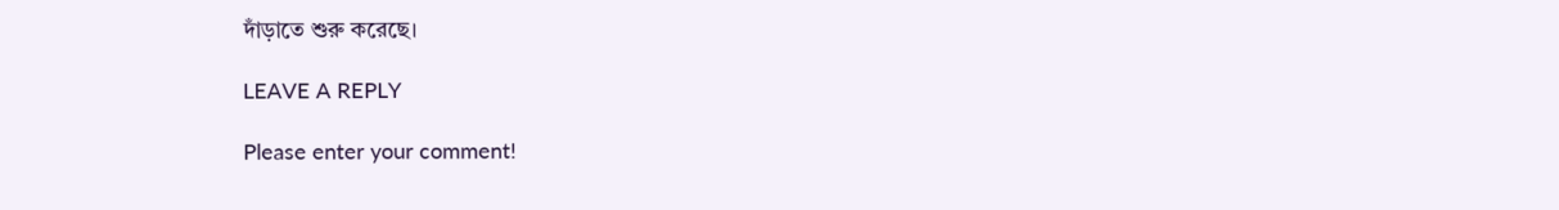দাঁড়াতে শুরু করেছে।

LEAVE A REPLY

Please enter your comment!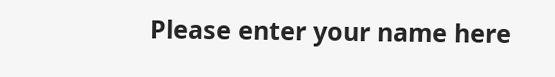Please enter your name here